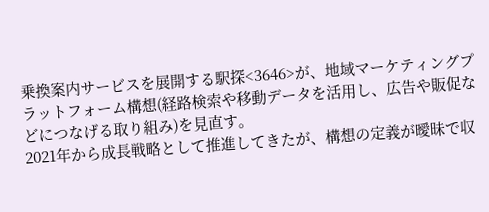乗換案内サービスを展開する駅探<3646>が、地域マーケティングプラットフォーム構想(経路検索や移動データを活用し、広告や販促などにつなげる取り組み)を見直す。
2021年から成長戦略として推進してきたが、構想の定義が曖昧で収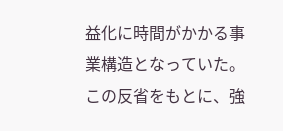益化に時間がかかる事業構造となっていた。
この反省をもとに、強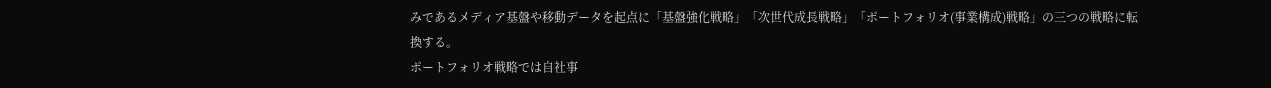みであるメディア基盤や移動データを起点に「基盤強化戦略」「次世代成長戦略」「ポートフォリオ(事業構成)戦略」の三つの戦略に転換する。
ポートフォリオ戦略では自社事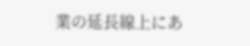業の延長線上にあ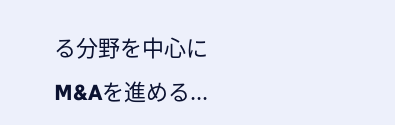る分野を中心にM&Aを進める...